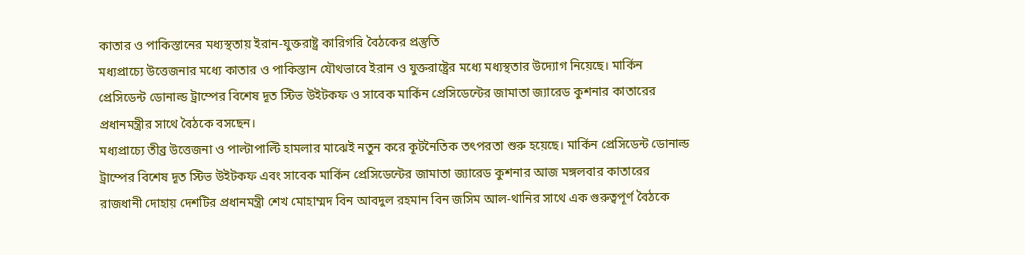কাতার ও পাকিস্তানের মধ্যস্থতায় ইরান-যুক্তরাষ্ট্র কারিগরি বৈঠকের প্রস্তুতি
মধ্যপ্রাচ্যে উত্তেজনার মধ্যে কাতার ও পাকিস্তান যৌথভাবে ইরান ও যুক্তরাষ্ট্রের মধ্যে মধ্যস্থতার উদ্যোগ নিয়েছে। মার্কিন প্রেসিডেন্ট ডোনাল্ড ট্রাম্পের বিশেষ দূত স্টিভ উইটকফ ও সাবেক মার্কিন প্রেসিডেন্টের জামাতা জ্যারেড কুশনার কাতারের প্রধানমন্ত্রীর সাথে বৈঠকে বসছেন।
মধ্যপ্রাচ্যে তীব্র উত্তেজনা ও পাল্টাপাল্টি হামলার মাঝেই নতুন করে কূটনৈতিক তৎপরতা শুরু হয়েছে। মার্কিন প্রেসিডেন্ট ডোনাল্ড ট্রাম্পের বিশেষ দূত স্টিভ উইটকফ এবং সাবেক মার্কিন প্রেসিডেন্টের জামাতা জ্যারেড কুশনার আজ মঙ্গলবার কাতারের রাজধানী দোহায় দেশটির প্রধানমন্ত্রী শেখ মোহাম্মদ বিন আবদুল রহমান বিন জসিম আল-থানির সাথে এক গুরুত্বপূর্ণ বৈঠকে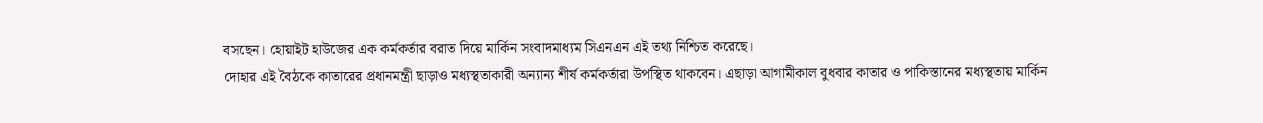বসছেন। হোয়াইট হাউজের এক কর্মকর্তার বরাত দিয়ে মার্কিন সংবাদমাধ্যম সিএনএন এই তথ্য নিশ্চিত করেছে।
দোহার এই বৈঠকে কাতারের প্রধানমন্ত্রী ছাড়াও মধ্যস্থতাকারী অন্যান্য শীর্ষ কর্মকর্তারা উপস্থিত থাকবেন। এছাড়া আগামীকাল বুধবার কাতার ও পাকিস্তানের মধ্যস্থতায় মার্কিন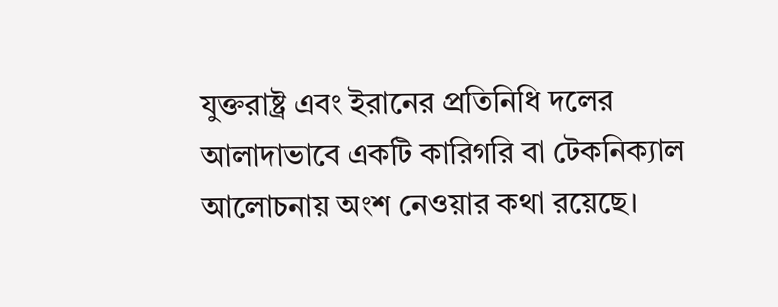যুক্তরাষ্ট্র এবং ইরানের প্রতিনিধি দলের আলাদাভাবে একটি কারিগরি বা টেকনিক্যাল আলোচনায় অংশ নেওয়ার কথা রয়েছে।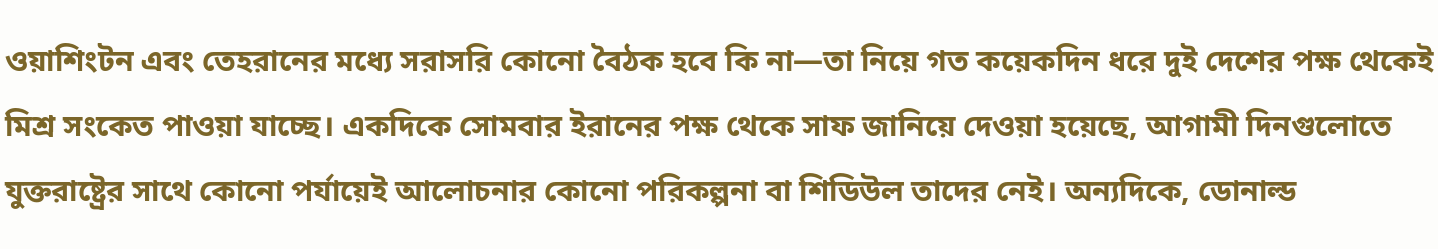ওয়াশিংটন এবং তেহরানের মধ্যে সরাসরি কোনো বৈঠক হবে কি না—তা নিয়ে গত কয়েকদিন ধরে দুই দেশের পক্ষ থেকেই মিশ্র সংকেত পাওয়া যাচ্ছে। একদিকে সোমবার ইরানের পক্ষ থেকে সাফ জানিয়ে দেওয়া হয়েছে, আগামী দিনগুলোতে যুক্তরাষ্ট্রের সাথে কোনো পর্যায়েই আলোচনার কোনো পরিকল্পনা বা শিডিউল তাদের নেই। অন্যদিকে, ডোনাল্ড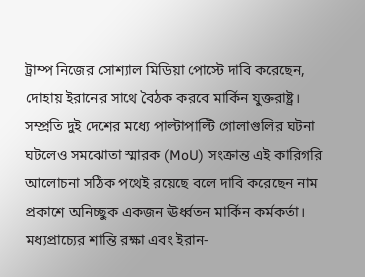ট্রাম্প নিজের সোশ্যাল মিডিয়া পোস্টে দাবি করেছেন, দোহায় ইরানের সাথে বৈঠক করবে মার্কিন যুক্তরাষ্ট্র।
সম্প্রতি দুই দেশের মধ্যে পাল্টাপাল্টি গোলাগুলির ঘটনা ঘটলেও সমঝোতা স্মারক (MoU) সংক্রান্ত এই কারিগরি আলোচনা সঠিক পথেই রয়েছে বলে দাবি করেছেন নাম প্রকাশে অনিচ্ছুক একজন ঊর্ধ্বতন মার্কিন কর্মকর্তা। মধ্যপ্রাচ্যের শান্তি রক্ষা এবং ইরান-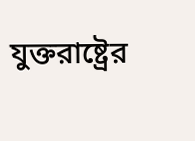যুক্তরাষ্ট্রের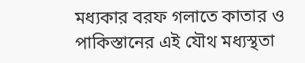মধ্যকার বরফ গলাতে কাতার ও পাকিস্তানের এই যৌথ মধ্যস্থতা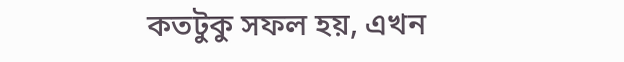কতটুকু সফল হয়, এখন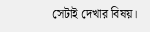সেটাই দেখার বিষয়।